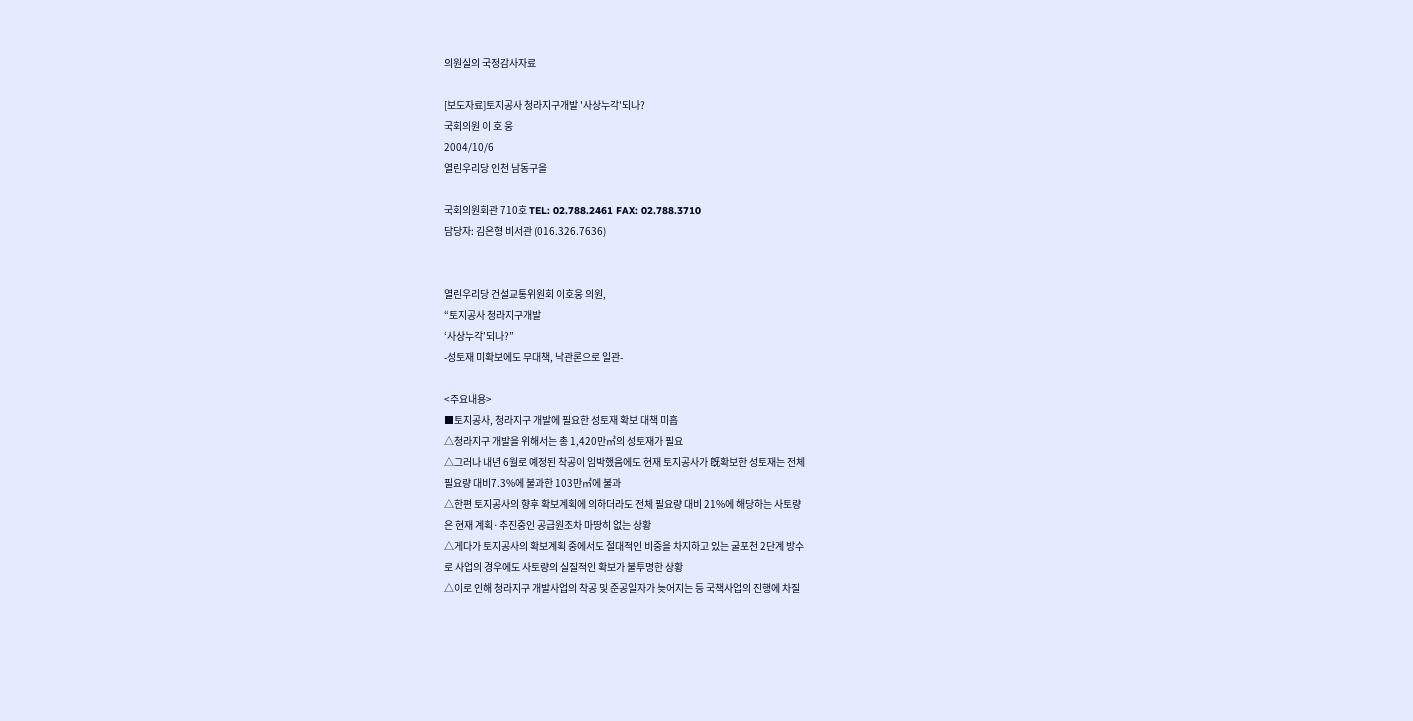의원실의 국정감사자료

[보도자료]토지공사 청라지구개발 '사상누각'되나?
국회의원 이 호 웅
2004/10/6
열린우리당 인천 남동구을

국회의원회관 710호 TEL: 02.788.2461 FAX: 02.788.3710
담당자: 김은형 비서관 (016.326.7636)


열린우리당 건설교통위원회 이호웅 의원,
“토지공사 청라지구개발
‘사상누각’되나?”
-성토재 미확보에도 무대책, 낙관론으로 일관-

<주요내용>
■토지공사, 청라지구 개발에 필요한 성토재 확보 대책 미흡
△청라지구 개발을 위해서는 총 1,420만㎥의 성토재가 필요
△그러나 내년 6월로 예정된 착공이 임박했음에도 현재 토지공사가 旣확보한 성토재는 전체
필요량 대비7.3%에 불과한 103만㎥에 불과
△한편 토지공사의 향후 확보계획에 의하더라도 전체 필요량 대비 21%에 해당하는 사토량
은 현재 계획·추진중인 공급원조차 마땅히 없는 상황
△게다가 토지공사의 확보계획 중에서도 절대적인 비중을 차지하고 있는 굴포천 2단계 방수
로 사업의 경우에도 사토량의 실질적인 확보가 불투명한 상황
△이로 인해 청라지구 개발사업의 착공 및 준공일자가 늦어지는 등 국책사업의 진행에 차질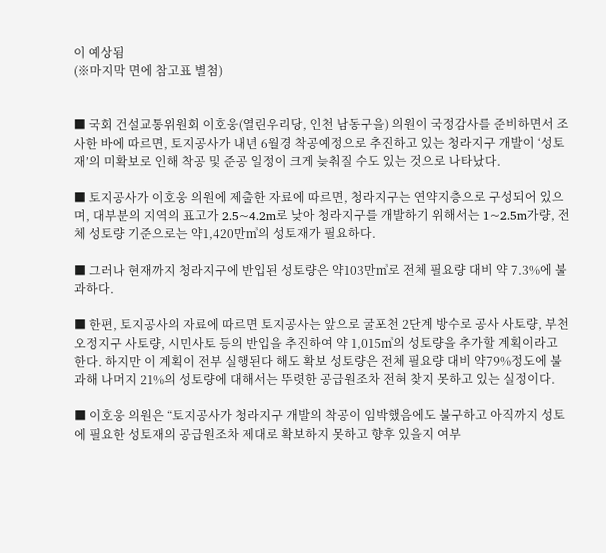이 예상됨
(※마지막 면에 참고표 별첨)


■ 국회 건설교통위원회 이호웅(열린우리당, 인천 남동구을) 의원이 국정감사를 준비하면서 조
사한 바에 따르면, 토지공사가 내년 6월경 착공예정으로 추진하고 있는 청라지구 개발이 ‘성토
재’의 미확보로 인해 착공 및 준공 일정이 크게 늦춰질 수도 있는 것으로 나타났다.

■ 토지공사가 이호웅 의원에 제출한 자료에 따르면, 청라지구는 연약지층으로 구성되어 있으
며, 대부분의 지역의 표고가 2.5~4.2m로 낮아 청라지구를 개발하기 위해서는 1~2.5m가량, 전
체 성토량 기준으로는 약1,420만㎥의 성토재가 필요하다.

■ 그러나 현재까지 청라지구에 반입된 성토량은 약103만㎥로 전체 필요량 대비 약 7.3%에 불
과하다.

■ 한편, 토지공사의 자료에 따르면 토지공사는 앞으로 굴포천 2단계 방수로 공사 사토량, 부천
오정지구 사토량, 시민사토 등의 반입을 추진하여 약 1,015㎥의 성토량을 추가할 계획이라고
한다. 하지만 이 계획이 전부 실행된다 해도 확보 성토량은 전체 필요량 대비 약79%정도에 불
과해 나머지 21%의 성토량에 대해서는 뚜렷한 공급원조차 전혀 찾지 못하고 있는 실정이다.

■ 이호웅 의원은 “토지공사가 청라지구 개발의 착공이 임박했음에도 불구하고 아직까지 성토
에 필요한 성토재의 공급원조차 제대로 확보하지 못하고 향후 있을지 여부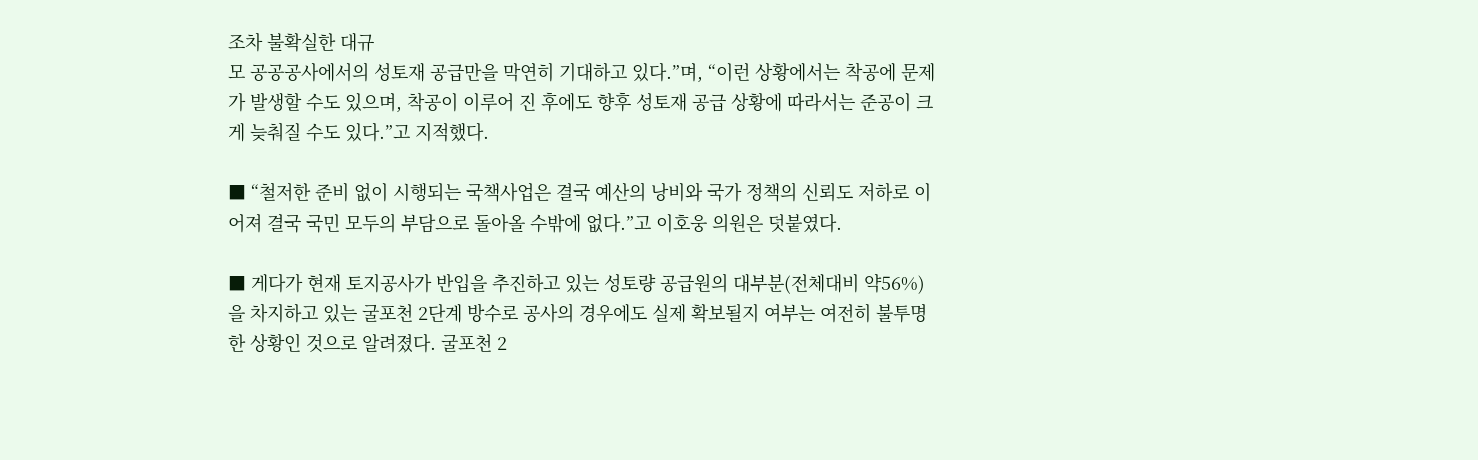조차 불확실한 대규
모 공공공사에서의 성토재 공급만을 막연히 기대하고 있다.”며, “이런 상황에서는 착공에 문제
가 발생할 수도 있으며, 착공이 이루어 진 후에도 향후 성토재 공급 상황에 따라서는 준공이 크
게 늦춰질 수도 있다.”고 지적했다.

■ “철저한 준비 없이 시행되는 국책사업은 결국 예산의 낭비와 국가 정책의 신뢰도 저하로 이
어져 결국 국민 모두의 부담으로 돌아올 수밖에 없다.”고 이호웅 의원은 덧붙였다.

■ 게다가 현재 토지공사가 반입을 추진하고 있는 성토량 공급원의 대부분(전체대비 약56%)
을 차지하고 있는 굴포천 2단계 방수로 공사의 경우에도 실제 확보될지 여부는 여전히 불투명
한 상황인 것으로 알려졌다. 굴포천 2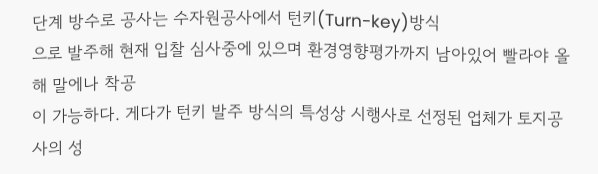단계 방수로 공사는 수자원공사에서 턴키(Turn-key)방식
으로 발주해 현재 입찰 심사중에 있으며 환경영향평가까지 남아있어 빨라야 올해 말에나 착공
이 가능하다. 게다가 턴키 발주 방식의 특성상 시행사로 선정된 업체가 토지공사의 성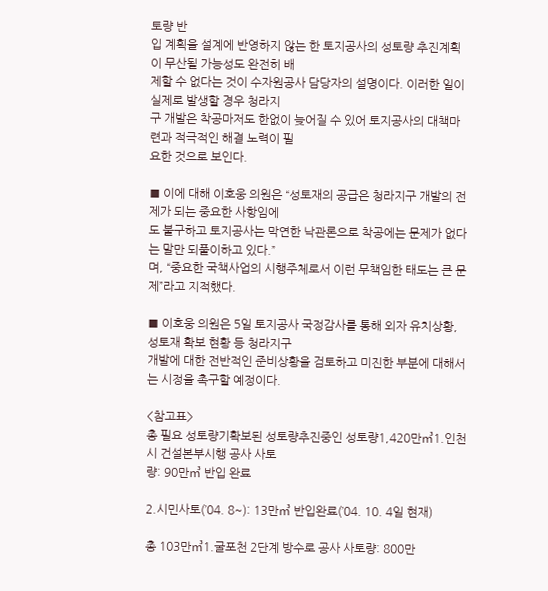토량 반
입 계획을 설계에 반영하지 않는 한 토지공사의 성토량 추진계획이 무산될 가능성도 완전히 배
제할 수 없다는 것이 수자원공사 담당자의 설명이다. 이러한 일이 실제로 발생할 경우 청라지
구 개발은 착공마저도 한없이 늦어질 수 있어 토지공사의 대책마련과 적극적인 해결 노력이 필
요한 것으로 보인다.

■ 이에 대해 이호웅 의원은 “성토재의 공급은 청라지구 개발의 전제가 되는 중요한 사항임에
도 불구하고 토지공사는 막연한 낙관론으로 착공에는 문제가 없다는 말만 되풀이하고 있다.”
며, “중요한 국책사업의 시행주체로서 이런 무책임한 태도는 큰 문제”라고 지적했다.

■ 이호웅 의원은 5일 토지공사 국정감사를 통해 외자 유치상황, 성토재 확보 현황 등 청라지구
개발에 대한 전반적인 준비상황을 검토하고 미진한 부분에 대해서는 시정을 촉구할 예정이다.

<참고표>
총 필요 성토량기확보된 성토량추진중인 성토량1,420만㎥1.인천시 건설본부시행 공사 사토
량: 90만㎥ 반입 완료

2.시민사토(’04. 8~): 13만㎥ 반입완료(’04. 10. 4일 현재)

총 103만㎥1.굴포천 2단계 방수로 공사 사토량: 800만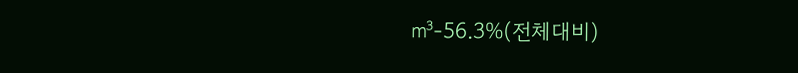㎥-56.3%(전체대비)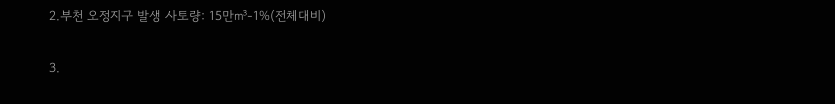2.부천 오정지구 발생 사토량: 15만㎥-1%(전체대비)

3.